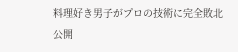料理好き男子がプロの技術に完全敗北
公開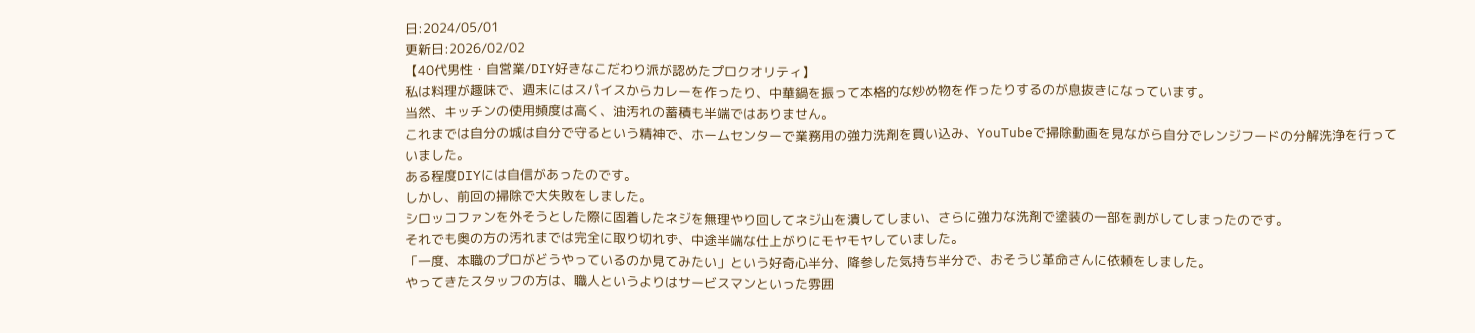日:2024/05/01
更新日:2026/02/02
【40代男性・自営業/DIY好きなこだわり派が認めたプロクオリティ】
私は料理が趣味で、週末にはスパイスからカレーを作ったり、中華鍋を振って本格的な炒め物を作ったりするのが息抜きになっています。
当然、キッチンの使用頻度は高く、油汚れの蓄積も半端ではありません。
これまでは自分の城は自分で守るという精神で、ホームセンターで業務用の強力洗剤を買い込み、YouTubeで掃除動画を見ながら自分でレンジフードの分解洗浄を行っていました。
ある程度DIYには自信があったのです。
しかし、前回の掃除で大失敗をしました。
シロッコファンを外そうとした際に固着したネジを無理やり回してネジ山を潰してしまい、さらに強力な洗剤で塗装の一部を剥がしてしまったのです。
それでも奥の方の汚れまでは完全に取り切れず、中途半端な仕上がりにモヤモヤしていました。
「一度、本職のプロがどうやっているのか見てみたい」という好奇心半分、降参した気持ち半分で、おそうじ革命さんに依頼をしました。
やってきたスタッフの方は、職人というよりはサービスマンといった雰囲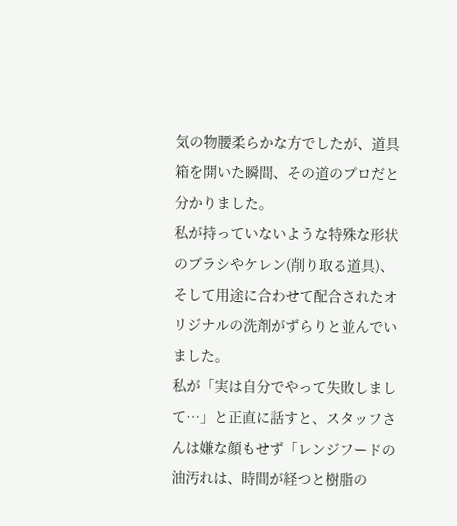気の物腰柔らかな方でしたが、道具箱を開いた瞬間、その道のプロだと分かりました。
私が持っていないような特殊な形状のブラシやケレン(削り取る道具)、そして用途に合わせて配合されたオリジナルの洗剤がずらりと並んでいました。
私が「実は自分でやって失敗しまして…」と正直に話すと、スタッフさんは嫌な顔もせず「レンジフードの油汚れは、時間が経つと樹脂の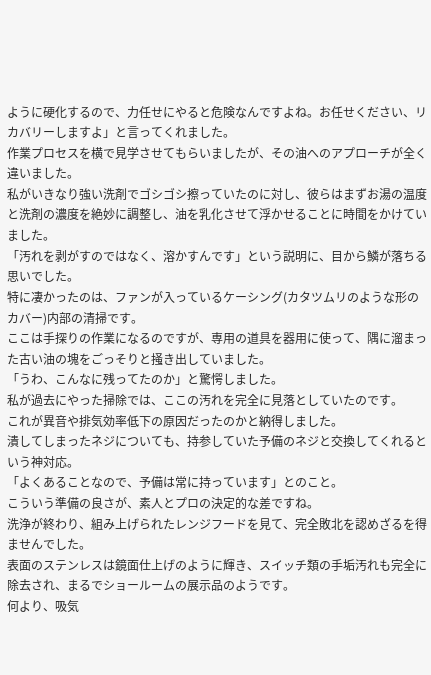ように硬化するので、力任せにやると危険なんですよね。お任せください、リカバリーしますよ」と言ってくれました。
作業プロセスを横で見学させてもらいましたが、その油へのアプローチが全く違いました。
私がいきなり強い洗剤でゴシゴシ擦っていたのに対し、彼らはまずお湯の温度と洗剤の濃度を絶妙に調整し、油を乳化させて浮かせることに時間をかけていました。
「汚れを剥がすのではなく、溶かすんです」という説明に、目から鱗が落ちる思いでした。
特に凄かったのは、ファンが入っているケーシング(カタツムリのような形のカバー)内部の清掃です。
ここは手探りの作業になるのですが、専用の道具を器用に使って、隅に溜まった古い油の塊をごっそりと掻き出していました。
「うわ、こんなに残ってたのか」と驚愕しました。
私が過去にやった掃除では、ここの汚れを完全に見落としていたのです。
これが異音や排気効率低下の原因だったのかと納得しました。
潰してしまったネジについても、持参していた予備のネジと交換してくれるという神対応。
「よくあることなので、予備は常に持っています」とのこと。
こういう準備の良さが、素人とプロの決定的な差ですね。
洗浄が終わり、組み上げられたレンジフードを見て、完全敗北を認めざるを得ませんでした。
表面のステンレスは鏡面仕上げのように輝き、スイッチ類の手垢汚れも完全に除去され、まるでショールームの展示品のようです。
何より、吸気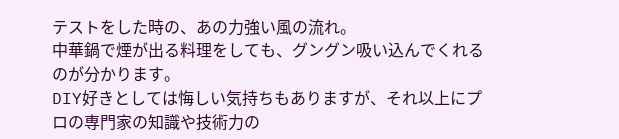テストをした時の、あの力強い風の流れ。
中華鍋で煙が出る料理をしても、グングン吸い込んでくれるのが分かります。
DIY好きとしては悔しい気持ちもありますが、それ以上にプロの専門家の知識や技術力の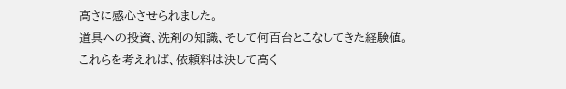高さに感心させられました。
道具への投資、洗剤の知識、そして何百台とこなしてきた経験値。
これらを考えれば、依頼料は決して高く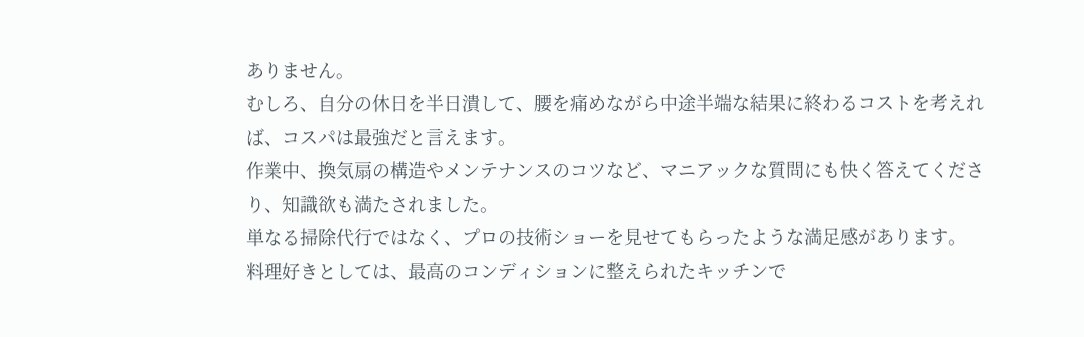ありません。
むしろ、自分の休日を半日潰して、腰を痛めながら中途半端な結果に終わるコストを考えれば、コスパは最強だと言えます。
作業中、換気扇の構造やメンテナンスのコツなど、マニアックな質問にも快く答えてくださり、知識欲も満たされました。
単なる掃除代行ではなく、プロの技術ショーを見せてもらったような満足感があります。
料理好きとしては、最高のコンディションに整えられたキッチンで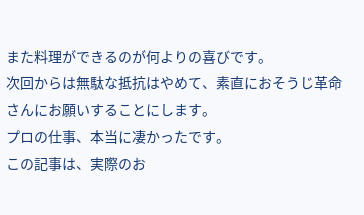また料理ができるのが何よりの喜びです。
次回からは無駄な抵抗はやめて、素直におそうじ革命さんにお願いすることにします。
プロの仕事、本当に凄かったです。
この記事は、実際のお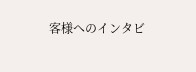客様へのインタビ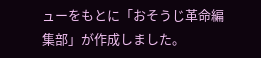ューをもとに「おそうじ革命編集部」が作成しました。